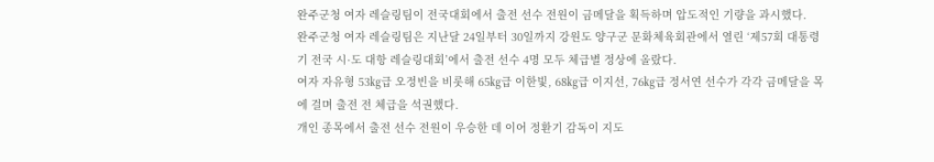완주군청 여자 레슬링팀이 전국대회에서 출전 선수 전원이 금메달을 획득하며 압도적인 기량을 과시했다.
완주군청 여자 레슬링팀은 지난달 24일부터 30일까지 강원도 양구군 문화체육회관에서 열린 ‘제57회 대통령기 전국 시·도 대항 레슬링대회’에서 출전 선수 4명 모두 체급별 정상에 올랐다.
여자 자유형 53㎏급 오정빈을 비롯해 65㎏급 이한빛, 68㎏급 이지선, 76㎏급 정서연 선수가 각각 금메달을 목에 걸며 출전 전 체급을 석권했다.
개인 종목에서 출전 선수 전원이 우승한 데 이어 정환기 감독이 지도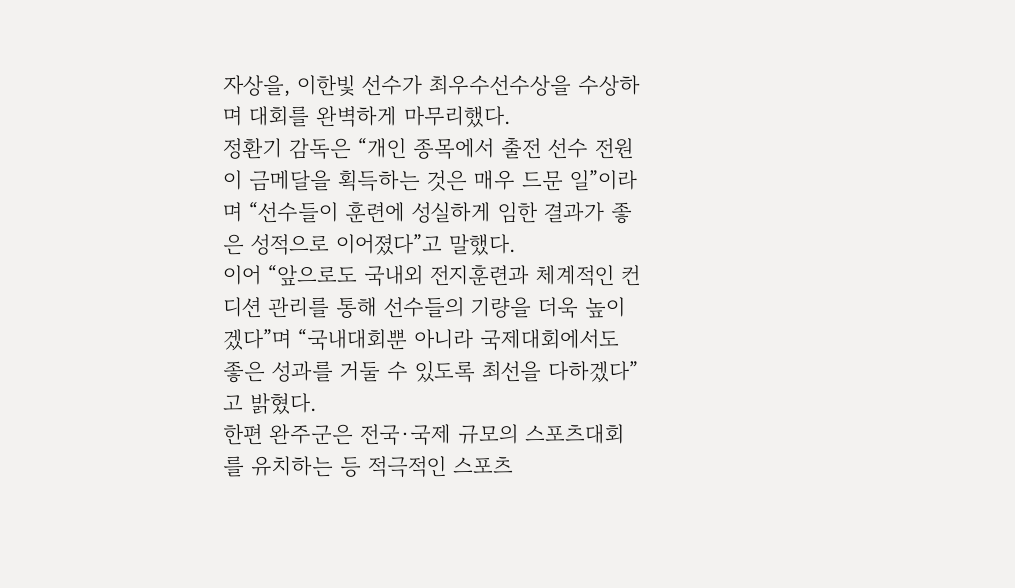자상을, 이한빛 선수가 최우수선수상을 수상하며 대회를 완벽하게 마무리했다.
정환기 감독은 “개인 종목에서 출전 선수 전원이 금메달을 획득하는 것은 매우 드문 일”이라며 “선수들이 훈련에 성실하게 임한 결과가 좋은 성적으로 이어졌다”고 말했다.
이어 “앞으로도 국내외 전지훈련과 체계적인 컨디션 관리를 통해 선수들의 기량을 더욱 높이겠다”며 “국내대회뿐 아니라 국제대회에서도 좋은 성과를 거둘 수 있도록 최선을 다하겠다”고 밝혔다.
한편 완주군은 전국·국제 규모의 스포츠대회를 유치하는 등 적극적인 스포츠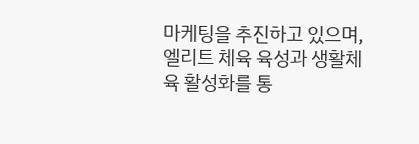마케팅을 추진하고 있으며, 엘리트 체육 육성과 생활체육 활성화를 통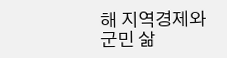해 지역경제와 군민 삶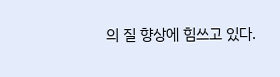의 질 향상에 힘쓰고 있다.